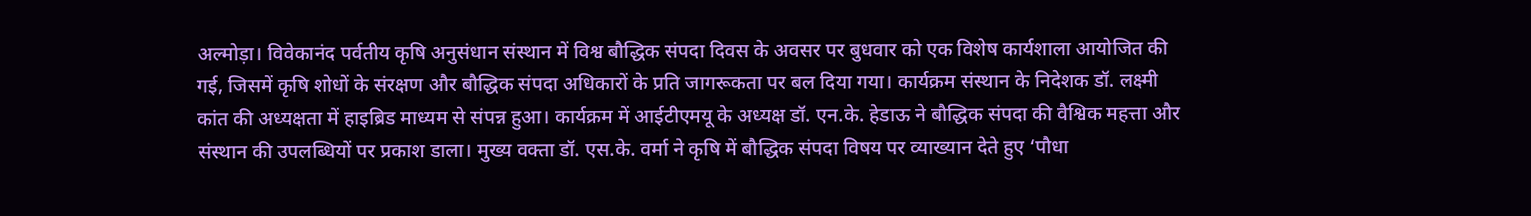अल्मोड़ा। विवेकानंद पर्वतीय कृषि अनुसंधान संस्थान में विश्व बौद्धिक संपदा दिवस के अवसर पर बुधवार को एक विशेष कार्यशाला आयोजित की गई, जिसमें कृषि शोधों के संरक्षण और बौद्धिक संपदा अधिकारों के प्रति जागरूकता पर बल दिया गया। कार्यक्रम संस्थान के निदेशक डॉ. लक्ष्मी कांत की अध्यक्षता में हाइब्रिड माध्यम से संपन्न हुआ। कार्यक्रम में आईटीएमयू के अध्यक्ष डॉ. एन.के. हेडाऊ ने बौद्धिक संपदा की वैश्विक महत्ता और संस्थान की उपलब्धियों पर प्रकाश डाला। मुख्य वक्ता डॉ. एस.के. वर्मा ने कृषि में बौद्धिक संपदा विषय पर व्याख्यान देते हुए ‘पौधा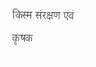किस्म संरक्षण एवं कृषक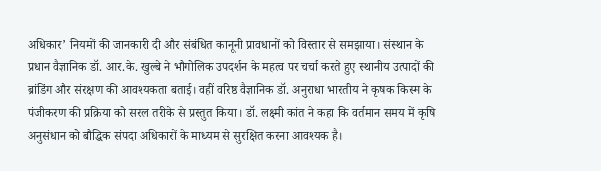अधिकार’ नियमों की जानकारी दी और संबंधित कानूनी प्रावधानों को विस्तार से समझाया। संस्थान के प्रधान वैज्ञानिक डॉ. आर.के. खुल्बे ने भौगोलिक उपदर्शन के महत्व पर चर्चा करते हुए स्थानीय उत्पादों की ब्रांडिंग और संरक्षण की आवश्यकता बताई। वहीं वरिष्ठ वैज्ञानिक डॉ. अनुराधा भारतीय ने कृषक किस्म के पंजीकरण की प्रक्रिया को सरल तरीके से प्रस्तुत किया। डॉ. लक्ष्मी कांत ने कहा कि वर्तमान समय में कृषि अनुसंधान को बौद्धिक संपदा अधिकारों के माध्यम से सुरक्षित करना आवश्यक है।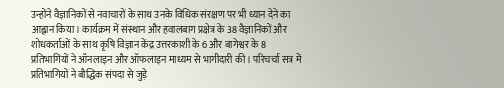उन्होंने वैज्ञानिकों से नवाचारों के साथ उनके विधिक संरक्षण पर भी ध्यान देने का आह्वान किया। कार्यक्रम में संस्थान और हवालबाग प्रक्षेत्र के 38 वैज्ञानिकों और शोधकर्ताओं के साथ कृषि विज्ञान केंद्र उत्तरकाशी के 6 और बागेश्वर के 8 प्रतिभागियों ने ऑनलाइन और ऑफलाइन माध्यम से भागीदारी की। परिचर्चा सत्र में प्रतिभागियों ने बौद्धिक संपदा से जुड़े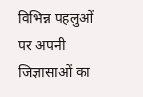विभिन्न पहलुओं पर अपनी जिज्ञासाओं का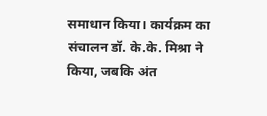समाधान किया। कार्यक्रम का संचालन डॉ. के.के. मिश्रा ने किया, जबकि अंत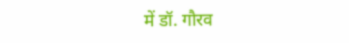में डॉ. गौरव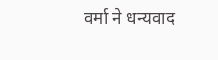वर्मा ने धन्यवाद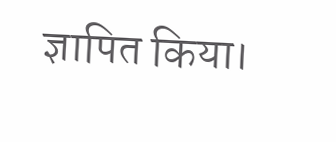ज्ञापित किया।